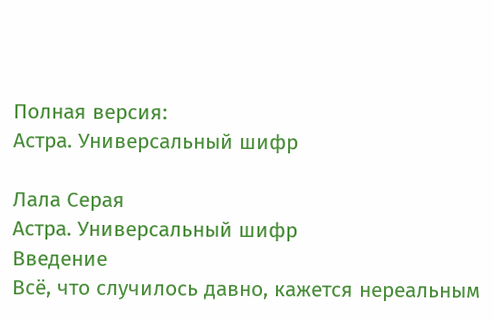Полная версия:
Астра. Универсальный шифр

Лала Серая
Астра. Универсальный шифр
Введение
Всё, что случилось давно, кажется нереальным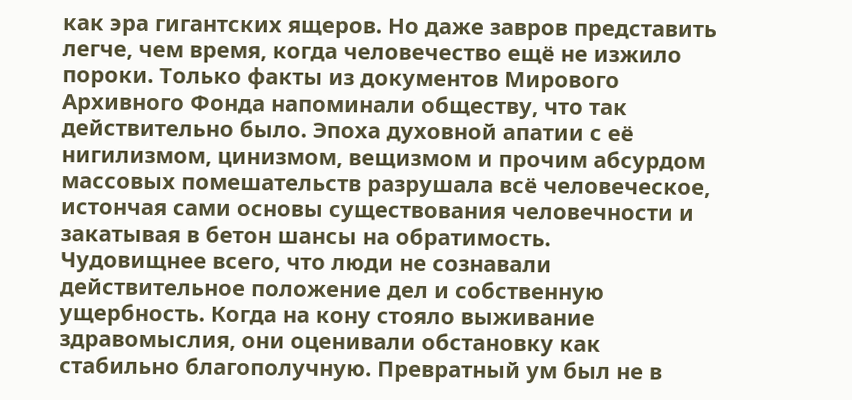как эра гигантских ящеров. Но даже завров представить легче, чем время, когда человечество ещё не изжило пороки. Только факты из документов Мирового Архивного Фонда напоминали обществу, что так действительно было. Эпоха духовной апатии с её нигилизмом, цинизмом, вещизмом и прочим абсурдом массовых помешательств разрушала всё человеческое, истончая сами основы существования человечности и закатывая в бетон шансы на обратимость.
Чудовищнее всего, что люди не сознавали действительное положение дел и собственную ущербность. Когда на кону стояло выживание здравомыслия, они оценивали обстановку как стабильно благополучную. Превратный ум был не в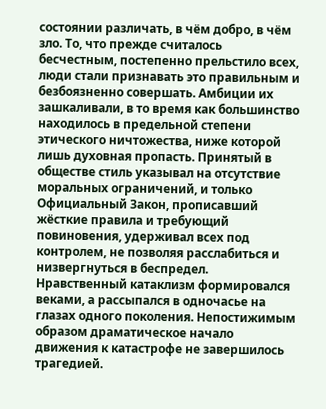состоянии различать, в чём добро, в чём зло. То, что прежде считалось бесчестным, постепенно прельстило всех, люди стали признавать это правильным и безбоязненно совершать. Амбиции их зашкаливали, в то время как большинство находилось в предельной степени этического ничтожества, ниже которой лишь духовная пропасть. Принятый в обществе стиль указывал на отсутствие моральных ограничений, и только Официальный Закон, прописавший жёсткие правила и требующий повиновения, удерживал всех под контролем, не позволяя расслабиться и низвергнуться в беспредел.
Нравственный катаклизм формировался веками, а рассыпался в одночасье на глазах одного поколения. Непостижимым образом драматическое начало движения к катастрофе не завершилось трагедией.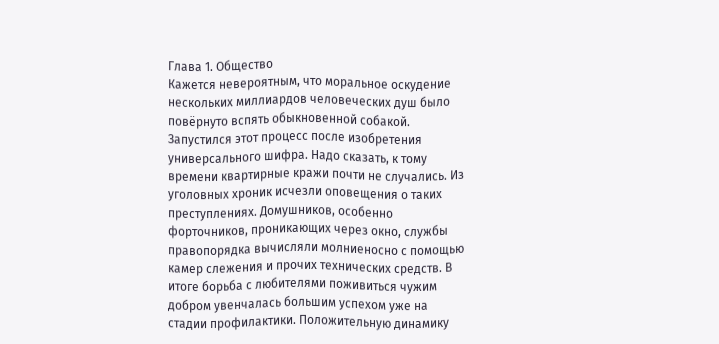Глава 1. Общество
Кажется невероятным, что моральное оскудение нескольких миллиардов человеческих душ было повёрнуто вспять обыкновенной собакой. Запустился этот процесс после изобретения универсального шифра. Надо сказать, к тому времени квартирные кражи почти не случались. Из уголовных хроник исчезли оповещения о таких преступлениях. Домушников, особенно форточников, проникающих через окно, службы правопорядка вычисляли молниеносно с помощью камер слежения и прочих технических средств. В итоге борьба с любителями поживиться чужим добром увенчалась большим успехом уже на стадии профилактики. Положительную динамику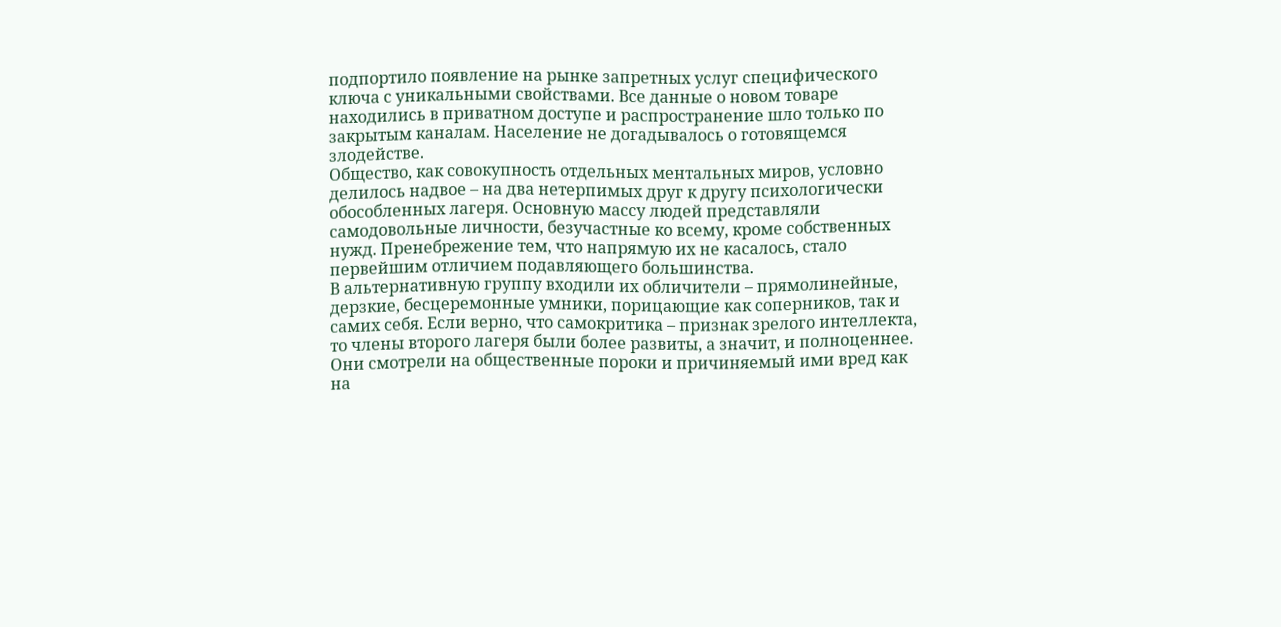подпортило появление на рынке запретных услуг специфического ключа с уникальными свойствами. Все данные о новом товаре находились в приватном доступе и распространение шло только по закрытым каналам. Население не догадывалось о готовящемся злодействе.
Общество, как совокупность отдельных ментальных миров, условно делилось надвое – на два нетерпимых друг к другу психологически обособленных лагеря. Основную массу людей представляли самодовольные личности, безучастные ко всему, кроме собственных нужд. Пренебрежение тем, что напрямую их не касалось, стало первейшим отличием подавляющего большинства.
В альтернативную группу входили их обличители – прямолинейные, дерзкие, бесцеремонные умники, порицающие как соперников, так и самих себя. Если верно, что самокритика – признак зрелого интеллекта, то члены второго лагеря были более развиты, а значит, и полноценнее. Они смотрели на общественные пороки и причиняемый ими вред как на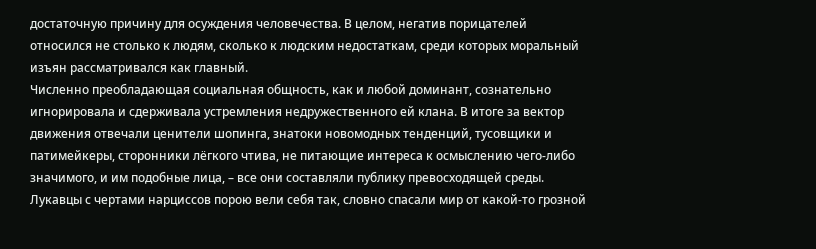достаточную причину для осуждения человечества. В целом, негатив порицателей относился не столько к людям, сколько к людским недостаткам, среди которых моральный изъян рассматривался как главный.
Численно преобладающая социальная общность, как и любой доминант, сознательно игнорировала и сдерживала устремления недружественного ей клана. В итоге за вектор движения отвечали ценители шопинга, знатоки новомодных тенденций, тусовщики и патимейкеры, сторонники лёгкого чтива, не питающие интереса к осмыслению чего-либо значимого, и им подобные лица, – все они составляли публику превосходящей среды. Лукавцы с чертами нарциссов порою вели себя так, словно спасали мир от какой-то грозной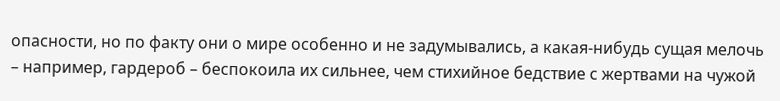опасности, но по факту они о мире особенно и не задумывались, а какая-нибудь сущая мелочь – например, гардероб – беспокоила их сильнее, чем стихийное бедствие с жертвами на чужой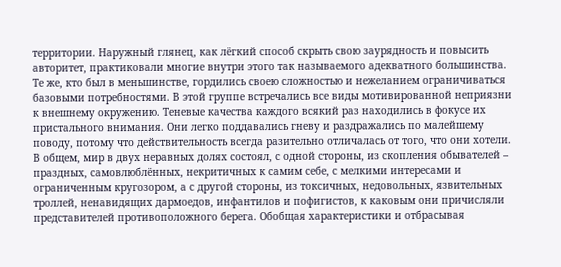территории. Наружный глянец, как лёгкий способ скрыть свою заурядность и повысить авторитет, практиковали многие внутри этого так называемого адекватного большинства.
Те же, кто был в меньшинстве, гордились своею сложностью и нежеланием ограничиваться базовыми потребностями. В этой группе встречались все виды мотивированной неприязни к внешнему окружению. Теневые качества каждого всякий раз находились в фокусе их пристального внимания. Они легко поддавались гневу и раздражались по малейшему поводу, потому что действительность всегда разительно отличалась от того, что они хотели.
В общем, мир в двух неравных долях состоял, с одной стороны, из скопления обывателей – праздных, самовлюблённых, некритичных к самим себе, с мелкими интересами и ограниченным кругозором, а с другой стороны, из токсичных, недовольных, язвительных троллей, ненавидящих дармоедов, инфантилов и пофигистов, к каковым они причисляли представителей противоположного берега. Обобщая характеристики и отбрасывая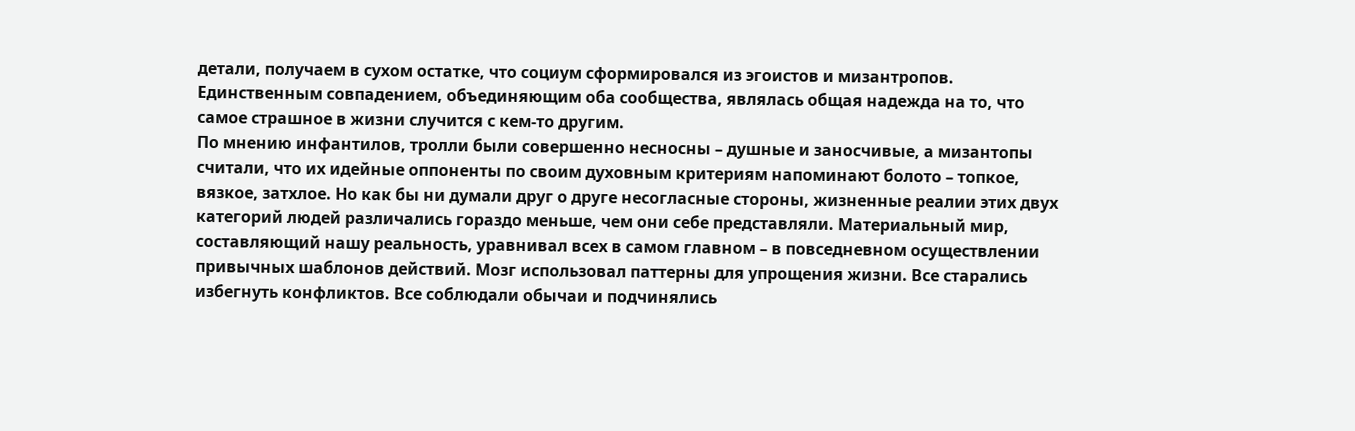детали, получаем в сухом остатке, что социум сформировался из эгоистов и мизантропов. Единственным совпадением, объединяющим оба сообщества, являлась общая надежда на то, что самое страшное в жизни случится с кем-то другим.
По мнению инфантилов, тролли были совершенно несносны – душные и заносчивые, а мизантопы считали, что их идейные оппоненты по своим духовным критериям напоминают болото – топкое, вязкое, затхлое. Но как бы ни думали друг о друге несогласные стороны, жизненные реалии этих двух категорий людей различались гораздо меньше, чем они себе представляли. Материальный мир, составляющий нашу реальность, уравнивал всех в самом главном – в повседневном осуществлении привычных шаблонов действий. Мозг использовал паттерны для упрощения жизни. Все старались избегнуть конфликтов. Все соблюдали обычаи и подчинялись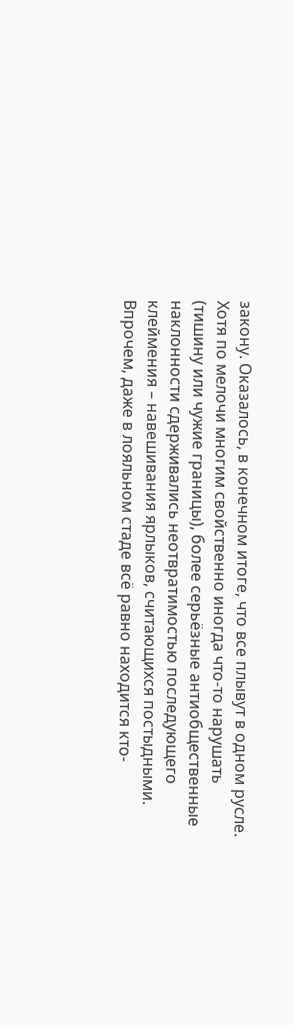закону. Оказалось, в конечном итоге, что все плывут в одном русле. Хотя по мелочи многим свойственно иногда что-то нарушать (тишину или чужие границы), более серьёзные антиобщественные наклонности сдерживались неотвратимостью последующего клеймения – навешивания ярлыков, считающихся постыдными. Впрочем, даже в лояльном стаде всё равно находится кто-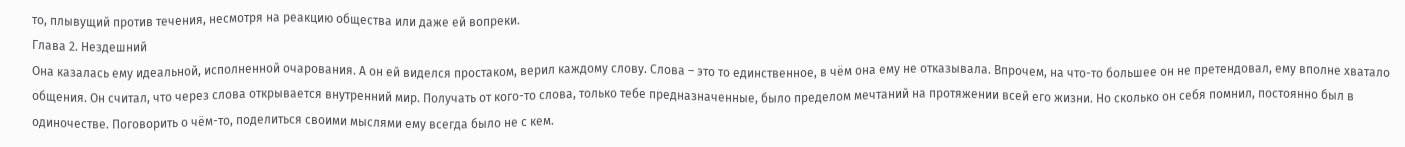то, плывущий против течения, несмотря на реакцию общества или даже ей вопреки.
Глава 2. Нездешний
Она казалась ему идеальной, исполненной очарования. А он ей виделся простаком, верил каждому слову. Слова – это то единственное, в чём она ему не отказывала. Впрочем, на что-то большее он не претендовал, ему вполне хватало общения. Он считал, что через слова открывается внутренний мир. Получать от кого-то слова, только тебе предназначенные, было пределом мечтаний на протяжении всей его жизни. Но сколько он себя помнил, постоянно был в одиночестве. Поговорить о чём-то, поделиться своими мыслями ему всегда было не с кем.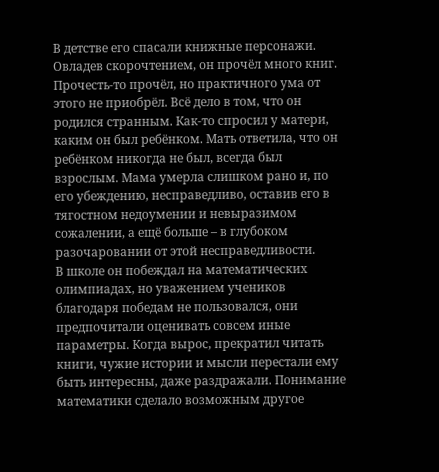В детстве его спасали книжные персонажи. Овладев скорочтением, он прочёл много книг. Прочесть-то прочёл, но практичного ума от этого не приобрёл. Всё дело в том, что он родился странным. Как-то спросил у матери, каким он был ребёнком. Мать ответила, что он ребёнком никогда не был, всегда был взрослым. Мама умерла слишком рано и, по его убеждению, несправедливо, оставив его в тягостном недоумении и невыразимом сожалении, а ещё больше – в глубоком разочаровании от этой несправедливости.
В школе он побеждал на математических олимпиадах, но уважением учеников благодаря победам не пользовался, они предпочитали оценивать совсем иные параметры. Когда вырос, прекратил читать книги, чужие истории и мысли перестали ему быть интересны, даже раздражали. Понимание математики сделало возможным другое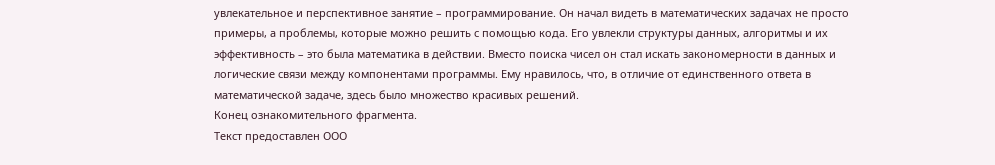увлекательное и перспективное занятие – программирование. Он начал видеть в математических задачах не просто примеры, а проблемы, которые можно решить с помощью кода. Его увлекли структуры данных, алгоритмы и их эффективность – это была математика в действии. Вместо поиска чисел он стал искать закономерности в данных и логические связи между компонентами программы. Ему нравилось, что, в отличие от единственного ответа в математической задаче, здесь было множество красивых решений.
Конец ознакомительного фрагмента.
Текст предоставлен ООО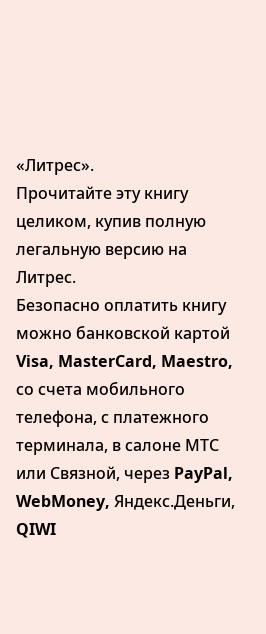«Литрес».
Прочитайте эту книгу целиком, купив полную легальную версию на Литрес.
Безопасно оплатить книгу можно банковской картой Visa, MasterCard, Maestro, со счета мобильного телефона, с платежного терминала, в салоне МТС или Связной, через PayPal, WebMoney, Яндекс.Деньги, QIWI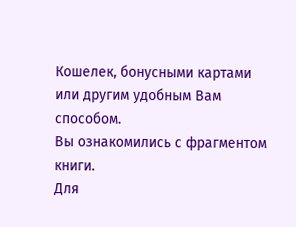Кошелек, бонусными картами или другим удобным Вам способом.
Вы ознакомились с фрагментом книги.
Для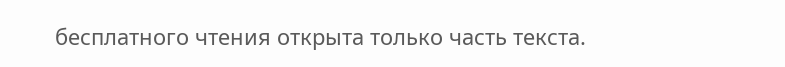бесплатного чтения открыта только часть текста.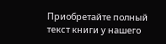Приобретайте полный текст книги у нашего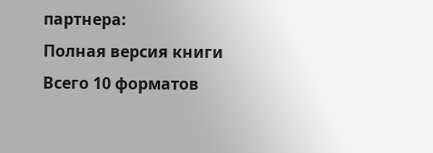партнера:
Полная версия книги
Всего 10 форматов